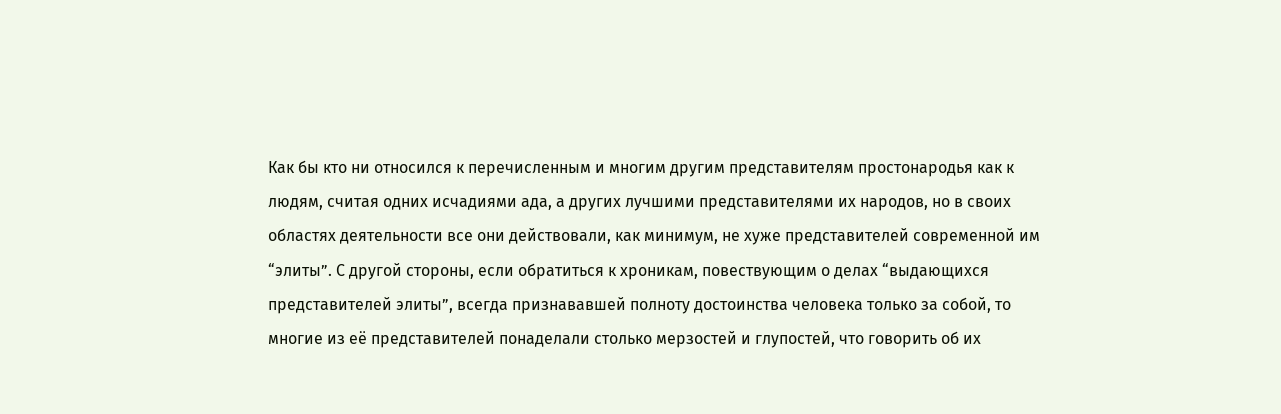Как бы кто ни относился к перечисленным и многим другим представителям простонародья как к людям, считая одних исчадиями ада, а других лучшими представителями их народов, но в своих областях деятельности все они действовали, как минимум, не хуже представителей современной им “элиты”. С другой стороны, если обратиться к хроникам, повествующим о делах “выдающихся представителей элиты”, всегда признававшей полноту достоинства человека только за собой, то многие из её представителей понаделали столько мерзостей и глупостей, что говорить об их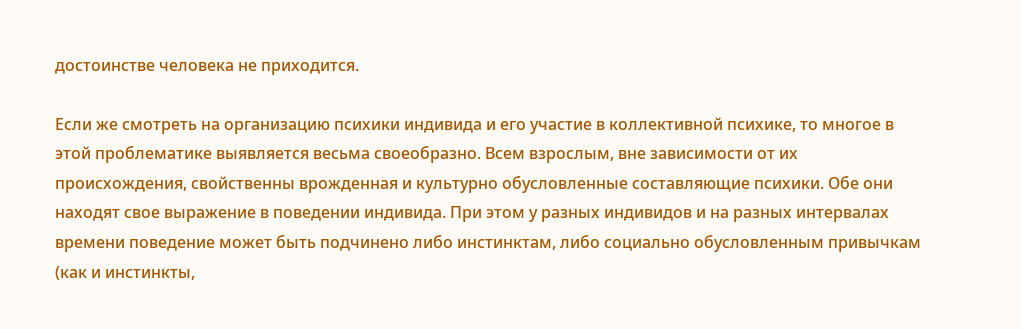достоинстве человека не приходится.

Если же смотреть на организацию психики индивида и его участие в коллективной психике, то многое в этой проблематике выявляется весьма своеобразно. Всем взрослым, вне зависимости от их происхождения, свойственны врожденная и культурно обусловленные составляющие психики. Обе они находят свое выражение в поведении индивида. При этом у разных индивидов и на разных интервалах времени поведение может быть подчинено либо инстинктам, либо социально обусловленным привычкам (как и инстинкты,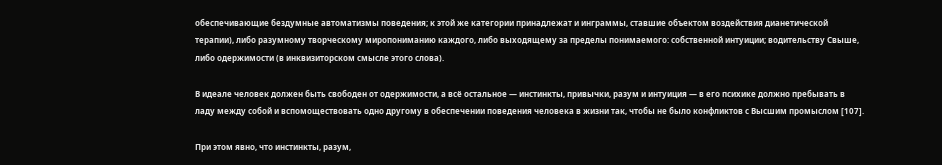обеспечивающие бездумные автоматизмы поведения; к этой же категории принадлежат и инграммы, ставшие объектом воздействия дианетической терапии), либо разумному творческому миропониманию каждого, либо выходящему за пределы понимаемого: собственной интуиции; водительству Свыше, либо одержимости (в инквизиторском смысле этого слова).

В идеале человек должен быть свободен от одержимости, а всё остальное — инстинкты, привычки, разум и интуиция — в его психике должно пребывать в ладу между собой и вспомоществовать одно другому в обеспечении поведения человека в жизни так, чтобы не было конфликтов с Высшим промыслом [107].

При этом явно, что инстинкты, разум,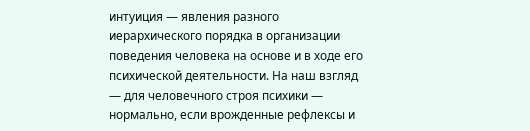интуиция — явления разного иерархического порядка в организации поведения человека на основе и в ходе его психической деятельности. На наш взгляд — для человечного строя психики — нормально, если врожденные рефлексы и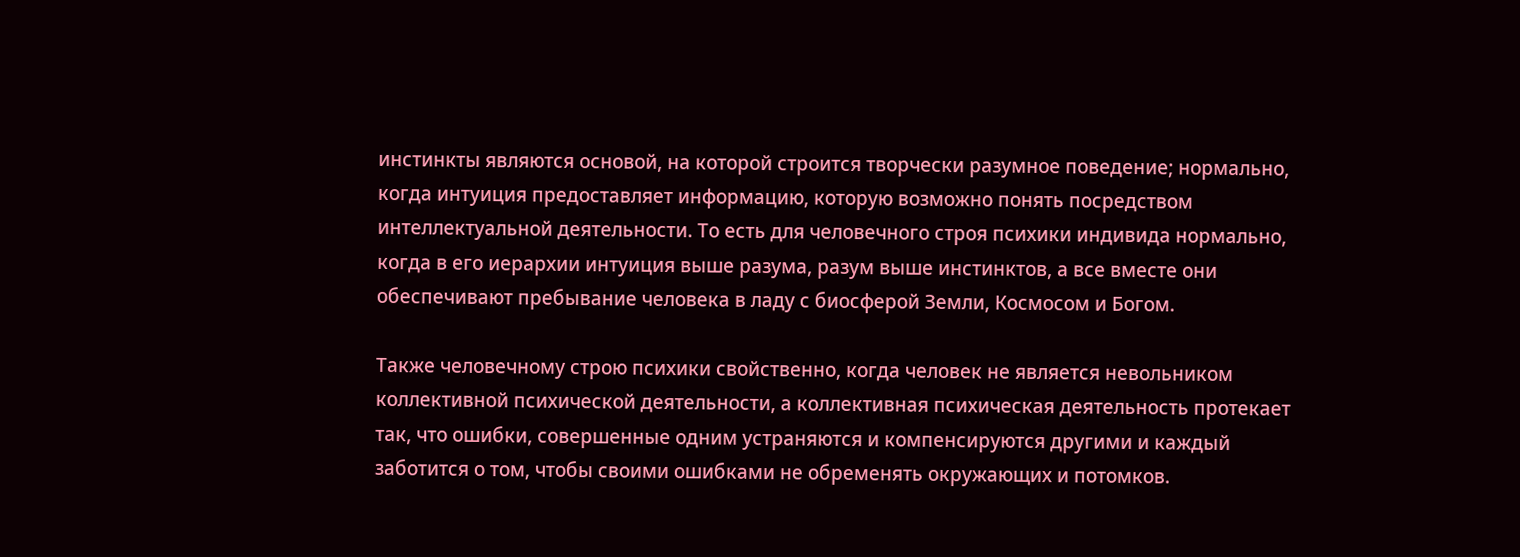инстинкты являются основой, на которой строится творчески разумное поведение; нормально, когда интуиция предоставляет информацию, которую возможно понять посредством интеллектуальной деятельности. То есть для человечного строя психики индивида нормально, когда в его иерархии интуиция выше разума, разум выше инстинктов, а все вместе они обеспечивают пребывание человека в ладу с биосферой Земли, Космосом и Богом.

Также человечному строю психики свойственно, когда человек не является невольником коллективной психической деятельности, а коллективная психическая деятельность протекает так, что ошибки, совершенные одним устраняются и компенсируются другими и каждый заботится о том, чтобы своими ошибками не обременять окружающих и потомков.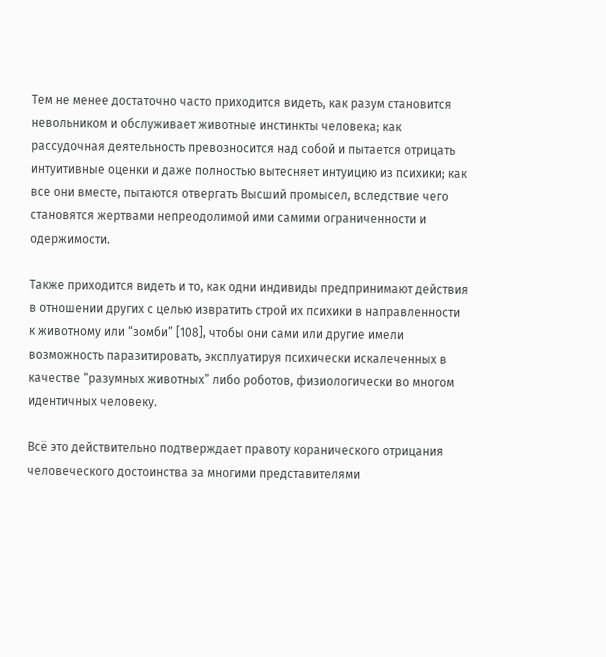Тем не менее достаточно часто приходится видеть, как разум становится невольником и обслуживает животные инстинкты человека; как рассудочная деятельность превозносится над собой и пытается отрицать интуитивные оценки и даже полностью вытесняет интуицию из психики; как все они вместе, пытаются отвергать Высший промысел, вследствие чего становятся жертвами непреодолимой ими самими ограниченности и одержимости.

Также приходится видеть и то, как одни индивиды предпринимают действия в отношении других с целью извратить строй их психики в направленности к животному или “зомби” [108], чтобы они сами или другие имели возможность паразитировать, эксплуатируя психически искалеченных в качестве “разумных животных” либо роботов, физиологически во многом идентичных человеку.

Всё это действительно подтверждает правоту коранического отрицания человеческого достоинства за многими представителями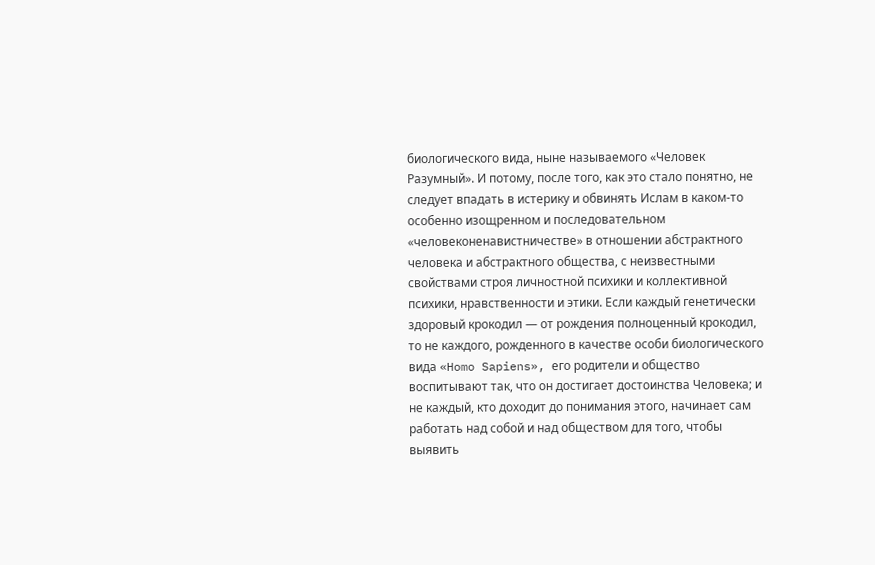биологического вида, ныне называемого «Человек Разумный». И потому, после того, как это стало понятно, не следует впадать в истерику и обвинять Ислам в каком-то особенно изощренном и последовательном «человеконенавистничестве» в отношении абстрактного человека и абстрактного общества, с неизвестными свойствами строя личностной психики и коллективной психики, нравственности и этики. Если каждый генетически здоровый крокодил — от рождения полноценный крокодил, то не каждого, рожденного в качестве особи биологического вида «Homo Sapiens», его родители и общество воспитывают так, что он достигает достоинства Человека; и не каждый, кто доходит до понимания этого, начинает сам работать над собой и над обществом для того, чтобы выявить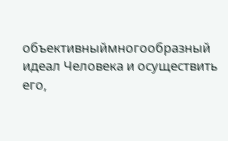объективныймногообразный идеал Человека и осуществить его,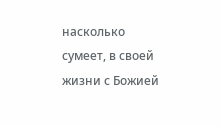насколько сумеет, в своей жизни с Божией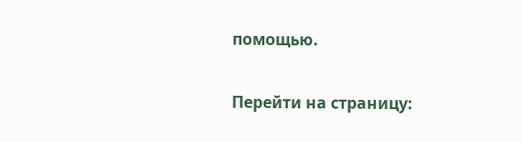помощью.

Перейти на страницу: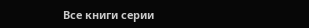Все книги серии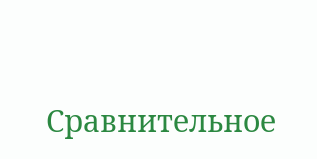Сравнительное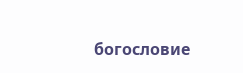богословие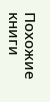Похожие книги